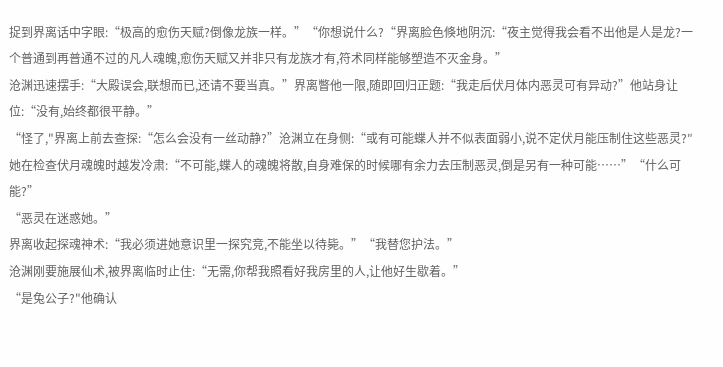捉到界离话中字眼:“极高的愈伤天赋?倒像龙族一样。”“你想说什么?“界离脸色倏地阴沉:“夜主觉得我会看不出他是人是龙?一个普通到再普通不过的凡人魂魄,愈伤天赋又并非只有龙族才有,符术同样能够塑造不灭金身。”
沧渊迅速摆手:“大殿误会,联想而已,还请不要当真。”界离瞥他一限,随即回归正题:“我走后伏月体内恶灵可有异动?”他站身让位:“没有,始终都很平静。”
“怪了,"界离上前去查探:“怎么会没有一丝动静?”沧渊立在身侧:“或有可能蝶人并不似表面弱小,说不定伏月能压制住这些恶灵?″
她在检查伏月魂魄时越发冷肃:“不可能,蝶人的魂魄将散,自身难保的时候哪有余力去压制恶灵,倒是另有一种可能……”“什么可能?”
“恶灵在迷惑她。”
界离收起探魂神术:“我必须进她意识里一探究竞,不能坐以待毙。”“我替您护法。”
沧渊刚要施展仙术,被界离临时止住:“无需,你帮我照看好我房里的人,让他好生歇着。”
“是兔公子?"他确认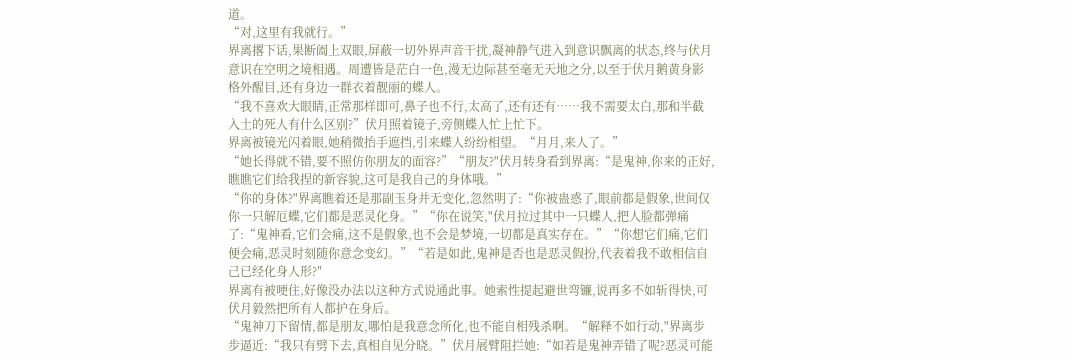道。
“对,这里有我就行。”
界离撂下话,果断阖上双眼,屏蔽一切外界声音干扰,凝神静气进入到意识飘离的状态,终与伏月意识在空明之境相遇。周遭皆是茫白一色,漫无边际甚至毫无天地之分,以至于伏月鹅黄身影格外醒目,还有身边一群衣着靓丽的蝶人。
“我不喜欢大眼睛,正常那样即可,鼻子也不行,太高了,还有还有……我不需要太白,那和半截入土的死人有什么区别?”伏月照着镜子,旁侧蝶人忙上忙下。
界离被镜光闪着眼,她稍微抬手遮挡,引来蝶人纷纷相望。“月月,来人了。”
“她长得就不错,要不照仿你朋友的面容?”“朋友?"伏月转身看到界离:“是鬼神,你来的正好,瞧瞧它们给我捏的新容貌,这可是我自己的身体哦。”
“你的身体?"界离瞧着还是那副玉身并无变化,忽然明了:“你被蛊惑了,眼前都是假象,世间仅你一只解厄蝶,它们都是恶灵化身。”“你在说笑,"伏月拉过其中一只蝶人,把人脸都弹痛了:“鬼神看,它们会痛,这不是假象,也不会是梦境,一切都是真实存在。”“你想它们痛,它们便会痛,恶灵时刻随你意念变幻。”“若是如此,鬼神是否也是恶灵假扮,代表着我不敢相信自己已经化身人形?″
界离有被哽住,好像没办法以这种方式说通此事。她索性提起避世弯镰,说再多不如斩得快,可伏月毅然把所有人都护在身后。
“鬼神刀下留情,都是朋友,哪怕是我意念所化,也不能自相残杀啊。“解释不如行动,"界离步步逼近:“我只有劈下去,真相自见分晓。”伏月展臂阻拦她:“如若是鬼神弄错了呢?恶灵可能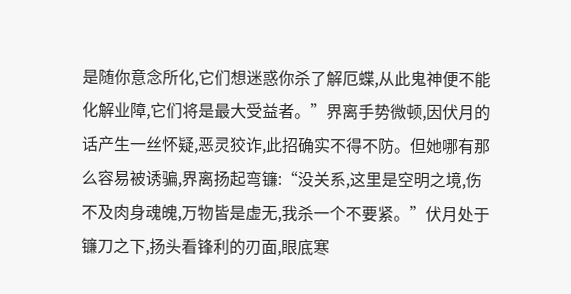是随你意念所化,它们想迷惑你杀了解厄蝶,从此鬼神便不能化解业障,它们将是最大受益者。”界离手势微顿,因伏月的话产生一丝怀疑,恶灵狡诈,此招确实不得不防。但她哪有那么容易被诱骗,界离扬起弯镰:“没关系,这里是空明之境,伤不及肉身魂魄,万物皆是虚无,我杀一个不要紧。”伏月处于镰刀之下,扬头看锋利的刃面,眼底寒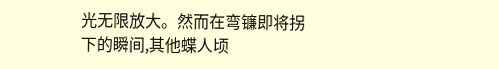光无限放大。然而在弯镰即将拐下的瞬间,其他蝶人顷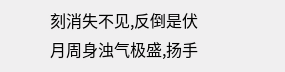刻消失不见,反倒是伏月周身浊气极盛,扬手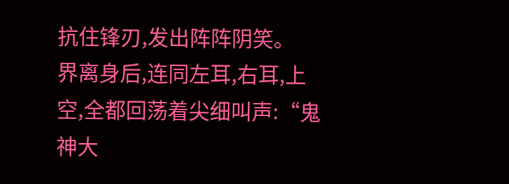抗住锋刃,发出阵阵阴笑。
界离身后,连同左耳,右耳,上空,全都回荡着尖细叫声:“鬼神大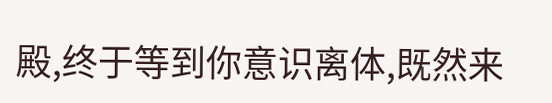殿,终于等到你意识离体,既然来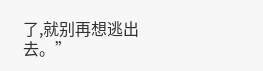了,就别再想逃出去。”